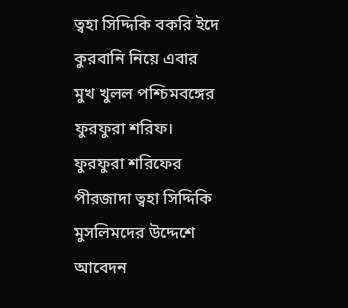ত্বহা সিদ্দিকি বকরি ইদে কুরবানি নিয়ে এবার মুখ খুলল পশ্চিমবঙ্গের ফুরফুরা শরিফ। ফুরফুরা শরিফের পীরজাদা ত্বহা সিদ্দিকি মুসলিমদের উদ্দেশে আবেদন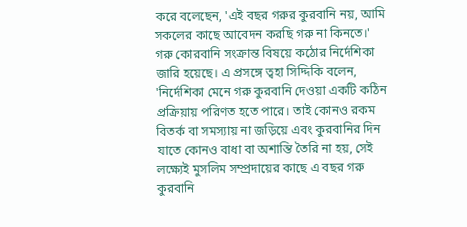করে বলেছেন, 'এই বছর গরুর কুরবানি নয়, আমি সকলের কাছে আবেদন করছি গরু না কিনতে।'
গরু কোরবানি সংক্রান্ত বিষয়ে কঠোর নির্দেশিকা জারি হয়েছে। এ প্রসঙ্গে ত্বহা সিদ্দিকি বলেন, 'নির্দেশিকা মেনে গরু কুরবানি দেওয়া একটি কঠিন প্রক্রিয়ায় পরিণত হতে পারে। তাই কোনও রকম বিতর্ক বা সমস্যায় না জড়িয়ে এবং কুরবানির দিন যাতে কোনও বাধা বা অশান্তি তৈরি না হয়, সেই লক্ষ্যেই মুসলিম সম্প্রদায়ের কাছে এ বছর গরু কুরবানি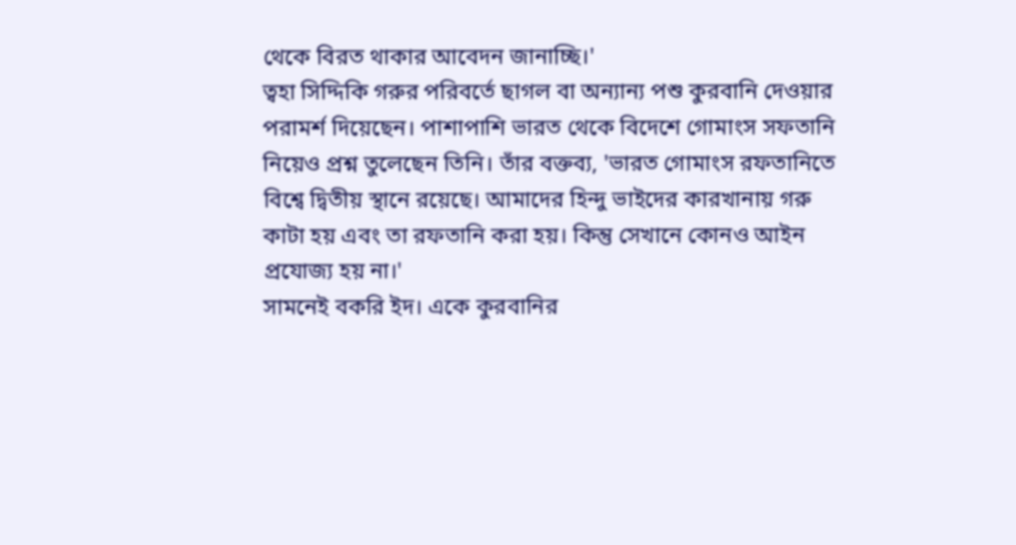থেকে বিরত থাকার আবেদন জানাচ্ছি।'
ত্বহা সিদ্দিকি গরুর পরিবর্তে ছাগল বা অন্যান্য পশু কুরবানি দেওয়ার পরামর্শ দিয়েছেন। পাশাপাশি ভারত থেকে বিদেশে গোমাংস সফতানি নিয়েও প্রশ্ন তুলেছেন তিনি। তাঁর বক্তব্য, 'ভারত গোমাংস রফতানিতে বিশ্বে দ্বিতীয় স্থানে রয়েছে। আমাদের হিন্দু ভাইদের কারখানায় গরু কাটা হয় এবং তা রফতানি করা হয়। কিন্তু সেখানে কোনও আইন প্রযোজ্য হয় না।'
সামনেই বকরি ইদ। একে কুরবানির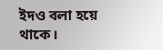ইদও বলা হয়ে থাকে।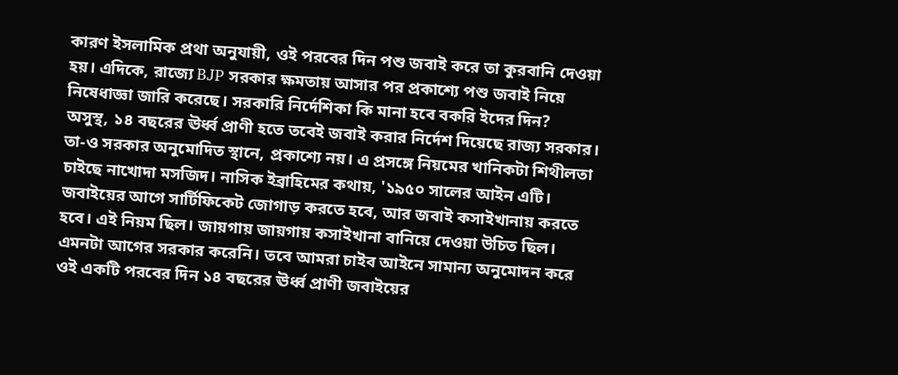কারণ ইসলামিক প্রথা অনুযায়ী, ওই পরবের দিন পশু জবাই করে তা কুরবানি দেওয়া হয়। এদিকে, রাজ্যে BJP সরকার ক্ষমতায় আসার পর প্রকাশ্যে পশু জবাই নিয়ে নিষেধাজ্ঞা জারি করেছে। সরকারি নির্দেশিকা কি মানা হবে বকরি ইদের দিন?
অসুস্থ, ১৪ বছরের ঊর্ধ্ব প্রাণী হতে তবেই জবাই করার নির্দেশ দিয়েছে রাজ্য সরকার। তা-ও সরকার অনুমোদিত স্থানে, প্রকাশ্যে নয়। এ প্রসঙ্গে নিয়মের খানিকটা শিথীলতা চাইছে নাখোদা মসজিদ। নাসিক ইব্রাহিমের কথায়, '১৯৫০ সালের আইন এটি। জবাইয়ের আগে সার্টিফিকেট জোগাড় করতে হবে, আর জবাই কসাইখানায় করতে হবে। এই নিয়ম ছিল। জায়গায় জায়গায় কসাইখানা বানিয়ে দেওয়া উচিত ছিল। এমনটা আগের সরকার করেনি। তবে আমরা চাইব আইনে সামান্য অনুমোদন করে ওই একটি পরবের দিন ১৪ বছরের ঊর্ধ্ব প্রাণী জবাইয়ের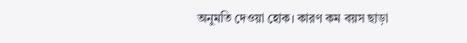অনুমতি দেওয়া হোক। কারণ কম বয়স ছাড়া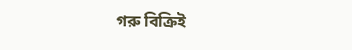গরু বিক্রিই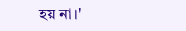হয় না।'